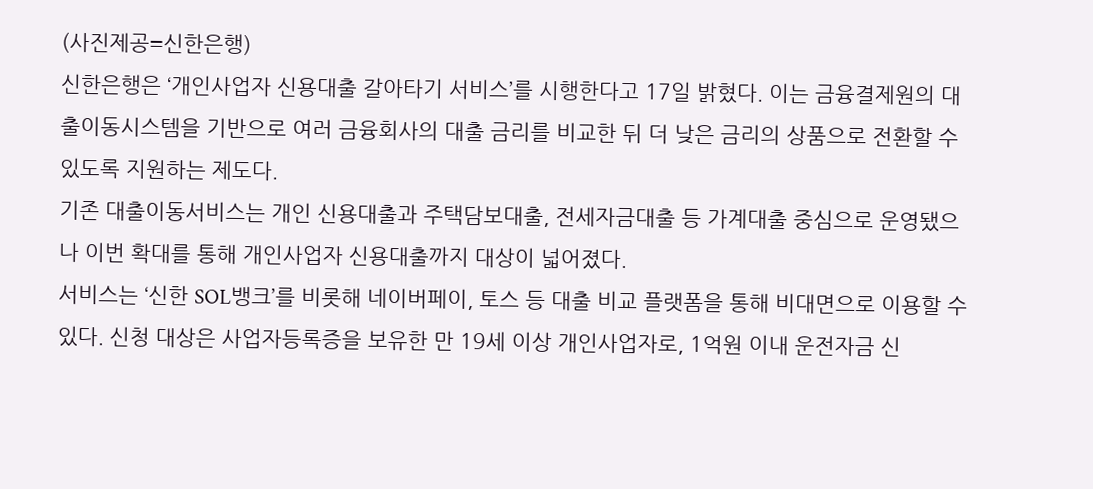(사진제공=신한은행)
신한은행은 ‘개인사업자 신용대출 갈아타기 서비스’를 시행한다고 17일 밝혔다. 이는 금융결제원의 대출이동시스템을 기반으로 여러 금융회사의 대출 금리를 비교한 뒤 더 낮은 금리의 상품으로 전환할 수 있도록 지원하는 제도다.
기존 대출이동서비스는 개인 신용대출과 주택담보대출, 전세자금대출 등 가계대출 중심으로 운영됐으나 이번 확대를 통해 개인사업자 신용대출까지 대상이 넓어졌다.
서비스는 ‘신한 SOL뱅크’를 비롯해 네이버페이, 토스 등 대출 비교 플랫폼을 통해 비대면으로 이용할 수 있다. 신청 대상은 사업자등록증을 보유한 만 19세 이상 개인사업자로, 1억원 이내 운전자금 신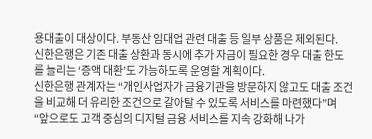용대출이 대상이다. 부동산 임대업 관련 대출 등 일부 상품은 제외된다.
신한은행은 기존 대출 상환과 동시에 추가 자금이 필요한 경우 대출 한도를 늘리는 ‘증액 대환’도 가능하도록 운영할 계획이다.
신한은행 관계자는 “개인사업자가 금융기관을 방문하지 않고도 대출 조건을 비교해 더 유리한 조건으로 갈아탈 수 있도록 서비스를 마련했다”며 “앞으로도 고객 중심의 디지털 금융 서비스를 지속 강화해 나가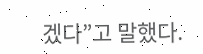겠다”고 말했다.